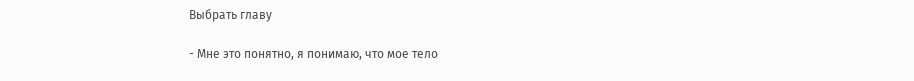Выбрать главу

- Мне это понятно, я понимаю, что мое тело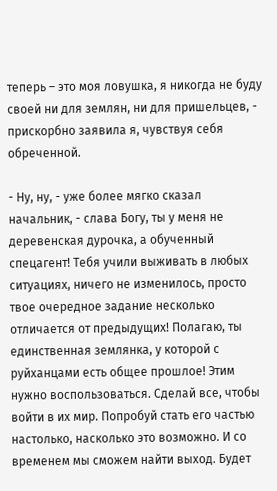теперь – это моя ловушка, я никогда не буду своей ни для землян, ни для пришельцев, - прискорбно заявила я, чувствуя себя обреченной.

- Ну, ну, - уже более мягко сказал начальник, - слава Богу, ты у меня не деревенская дурочка, а обученный спецагент! Тебя учили выживать в любых ситуациях, ничего не изменилось, просто твое очередное задание несколько отличается от предыдущих! Полагаю, ты единственная землянка, у которой с руйханцами есть общее прошлое! Этим нужно воспользоваться. Сделай все, чтобы войти в их мир. Попробуй стать его частью настолько, насколько это возможно. И со временем мы сможем найти выход. Будет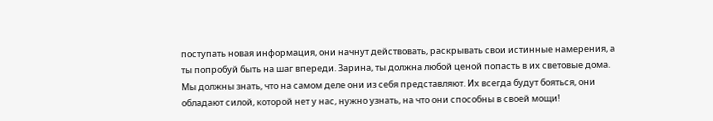поступать новая информация, они начнут действовать, раскрывать свои истинные намерения, а ты попробуй быть на шаг впереди. Зарина, ты должна любой ценой попасть в их световые дома. Мы должны знать, что на самом деле они из себя представляют. Их всегда будут бояться, они обладают силой, которой нет у нас, нужно узнать, на что они способны в своей мощи!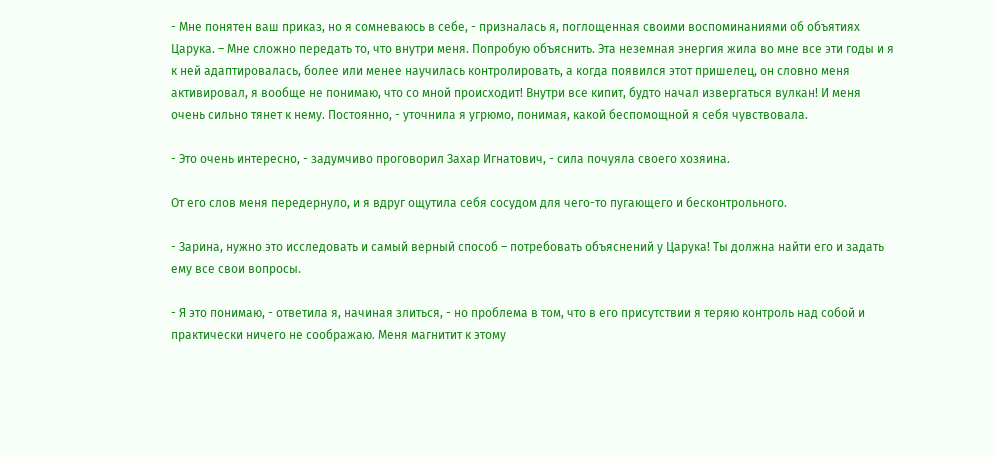- Мне понятен ваш приказ, но я сомневаюсь в себе, - призналась я, поглощенная своими воспоминаниями об объятиях Царука. – Мне сложно передать то, что внутри меня. Попробую объяснить. Эта неземная энергия жила во мне все эти годы и я к ней адаптировалась, более или менее научилась контролировать, а когда появился этот пришелец, он словно меня активировал, я вообще не понимаю, что со мной происходит! Внутри все кипит, будто начал извергаться вулкан! И меня очень сильно тянет к нему. Постоянно, - уточнила я угрюмо, понимая, какой беспомощной я себя чувствовала.

- Это очень интересно, - задумчиво проговорил Захар Игнатович, - сила почуяла своего хозяина.

От его слов меня передернуло, и я вдруг ощутила себя сосудом для чего-то пугающего и бесконтрольного.

- Зарина, нужно это исследовать и самый верный способ – потребовать объяснений у Царука! Ты должна найти его и задать ему все свои вопросы.

- Я это понимаю, - ответила я, начиная злиться, - но проблема в том, что в его присутствии я теряю контроль над собой и практически ничего не соображаю. Меня магнитит к этому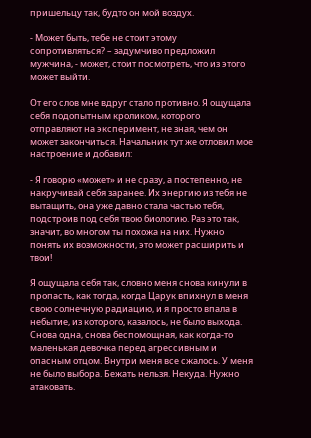пришельцу так, будто он мой воздух.

- Может быть, тебе не стоит этому сопротивляться? – задумчиво предложил мужчина, - может, стоит посмотреть, что из этого может выйти.

От его слов мне вдруг стало противно. Я ощущала себя подопытным кроликом, которого отправляют на эксперимент, не зная, чем он может закончиться. Начальник тут же отловил мое настроение и добавил:

- Я говорю «может» и не сразу, а постепенно, не накручивай себя заранее. Их энергию из тебя не вытащить, она уже давно стала частью тебя, подстроив под себя твою биологию. Раз это так, значит, во многом ты похожа на них. Нужно понять их возможности, это может расширить и твои!

Я ощущала себя так, словно меня снова кинули в пропасть, как тогда, когда Царук впихнул в меня свою солнечную радиацию, и я просто впала в небытие, из которого, казалось, не было выхода. Снова одна, снова беспомощная, как когда-то маленькая девочка перед агрессивным и опасным отцом. Внутри меня все сжалось. У меня не было выбора. Бежать нельзя. Некуда. Нужно атаковать.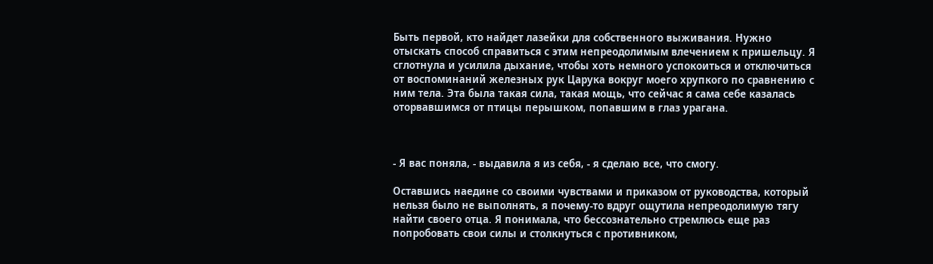Быть первой, кто найдет лазейки для собственного выживания. Нужно отыскать способ справиться с этим непреодолимым влечением к пришельцу. Я сглотнула и усилила дыхание, чтобы хоть немного успокоиться и отключиться от воспоминаний железных рук Царука вокруг моего хрупкого по сравнению с ним тела. Эта была такая сила, такая мощь, что сейчас я сама себе казалась оторвавшимся от птицы перышком, попавшим в глаз урагана.



- Я вас поняла, - выдавила я из себя, - я сделаю все, что смогу.

Оставшись наедине со своими чувствами и приказом от руководства, который нельзя было не выполнять, я почему-то вдруг ощутила непреодолимую тягу найти своего отца. Я понимала, что бессознательно стремлюсь еще раз попробовать свои силы и столкнуться с противником,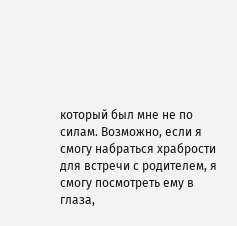который был мне не по силам. Возможно, если я смогу набраться храбрости для встречи с родителем, я смогу посмотреть ему в глаза,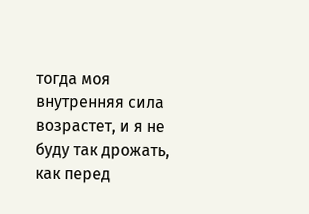тогда моя внутренняя сила возрастет, и я не буду так дрожать, как перед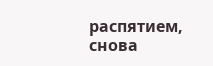распятием, снова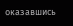оказавшись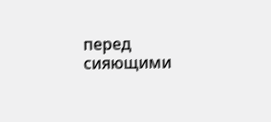перед сияющими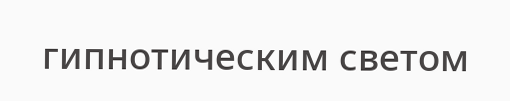гипнотическим светом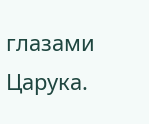глазами Царука.